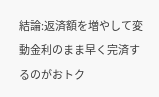結論:返済額を増やして変動金利のまま早く完済するのがおトク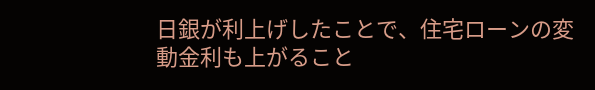日銀が利上げしたことで、住宅ローンの変動金利も上がること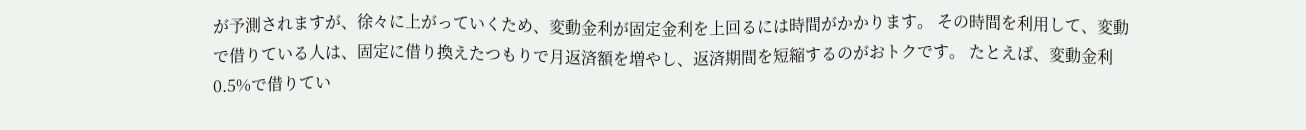が予測されますが、徐々に上がっていくため、変動金利が固定金利を上回るには時間がかかります。 その時間を利用して、変動で借りている人は、固定に借り換えたつもりで月返済額を増やし、返済期間を短縮するのがおトクです。 たとえば、変動金利0.5%で借りてい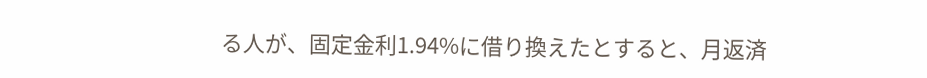る人が、固定金利1.94%に借り換えたとすると、月返済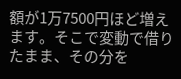額が1万7500円ほど増えます。そこで変動で借りたまま、その分を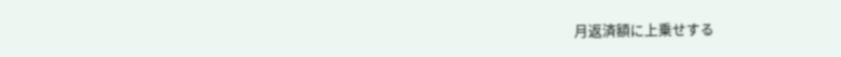月返済額に上乗せする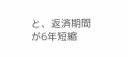と、返済期間が6年短縮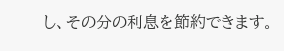し、その分の利息を節約できます。